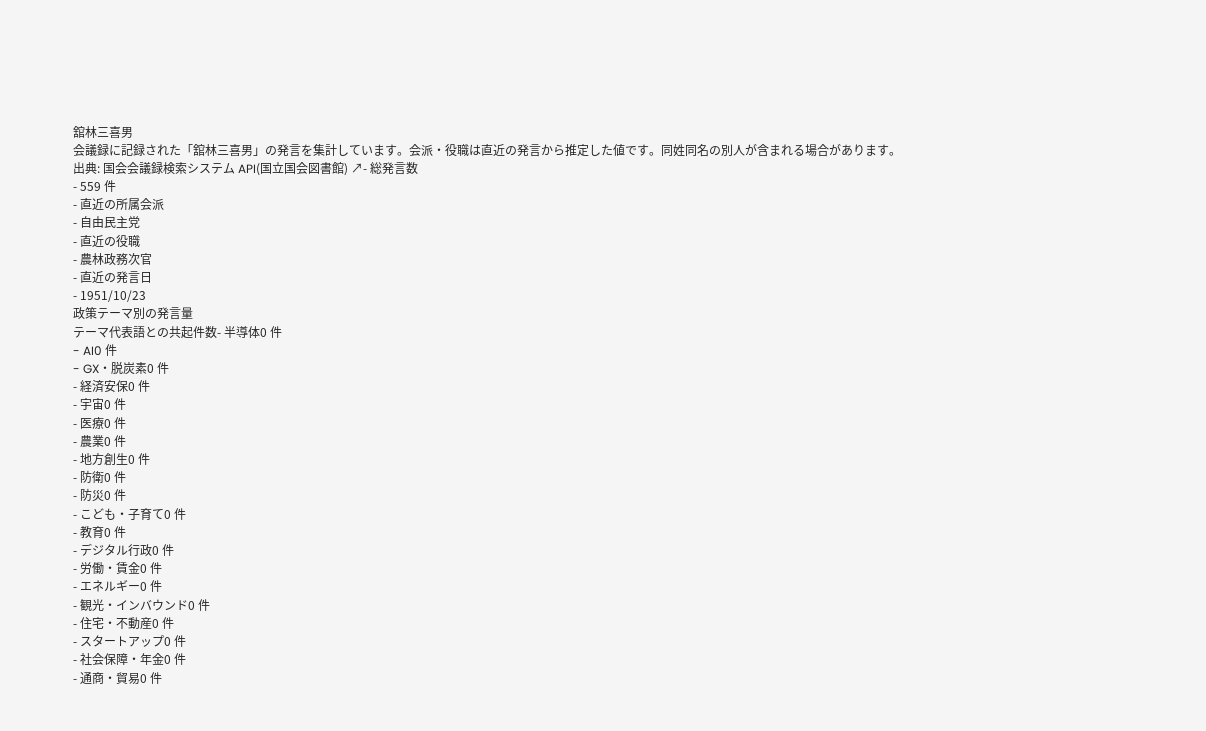舘林三喜男
会議録に記録された「舘林三喜男」の発言を集計しています。会派・役職は直近の発言から推定した値です。同姓同名の別人が含まれる場合があります。
出典: 国会会議録検索システム API(国立国会図書館) ↗- 総発言数
- 559 件
- 直近の所属会派
- 自由民主党
- 直近の役職
- 農林政務次官
- 直近の発言日
- 1951/10/23
政策テーマ別の発言量
テーマ代表語との共起件数- 半導体0 件
- AI0 件
- GX・脱炭素0 件
- 経済安保0 件
- 宇宙0 件
- 医療0 件
- 農業0 件
- 地方創生0 件
- 防衛0 件
- 防災0 件
- こども・子育て0 件
- 教育0 件
- デジタル行政0 件
- 労働・賃金0 件
- エネルギー0 件
- 観光・インバウンド0 件
- 住宅・不動産0 件
- スタートアップ0 件
- 社会保障・年金0 件
- 通商・貿易0 件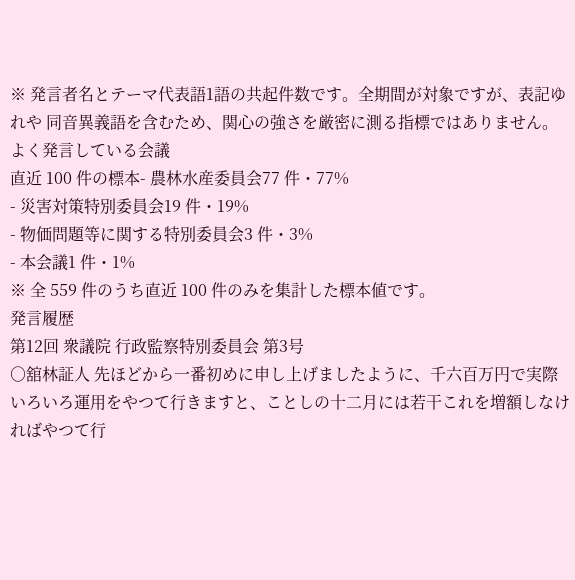※ 発言者名とテーマ代表語1語の共起件数です。全期間が対象ですが、表記ゆれや 同音異義語を含むため、関心の強さを厳密に測る指標ではありません。
よく発言している会議
直近 100 件の標本- 農林水産委員会77 件・77%
- 災害対策特別委員会19 件・19%
- 物価問題等に関する特別委員会3 件・3%
- 本会議1 件・1%
※ 全 559 件のうち直近 100 件のみを集計した標本値です。
発言履歴
第12回 衆議院 行政監察特別委員会 第3号
○舘林証人 先ほどから一番初めに申し上げましたように、千六百万円で実際いろいろ運用をやつて行きますと、ことしの十二月には若干これを増額しなければやつて行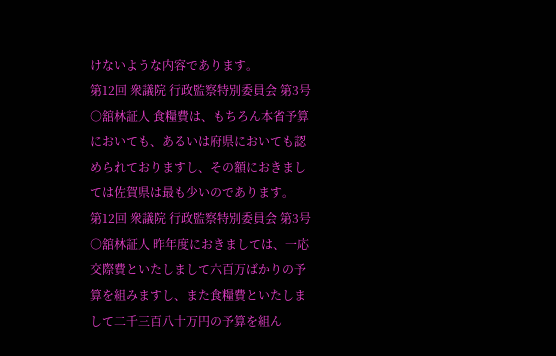けないような内容であります。
第12回 衆議院 行政監察特別委員会 第3号
○舘林証人 食糧費は、もちろん本省予算においても、あるいは府県においても認められておりますし、その額におきましては佐賀県は最も少いのであります。
第12回 衆議院 行政監察特別委員会 第3号
○舘林証人 昨年度におきましては、一応交際費といたしまして六百万ばかりの予算を組みますし、また食糧費といたしまして二千三百八十万円の予算を組ん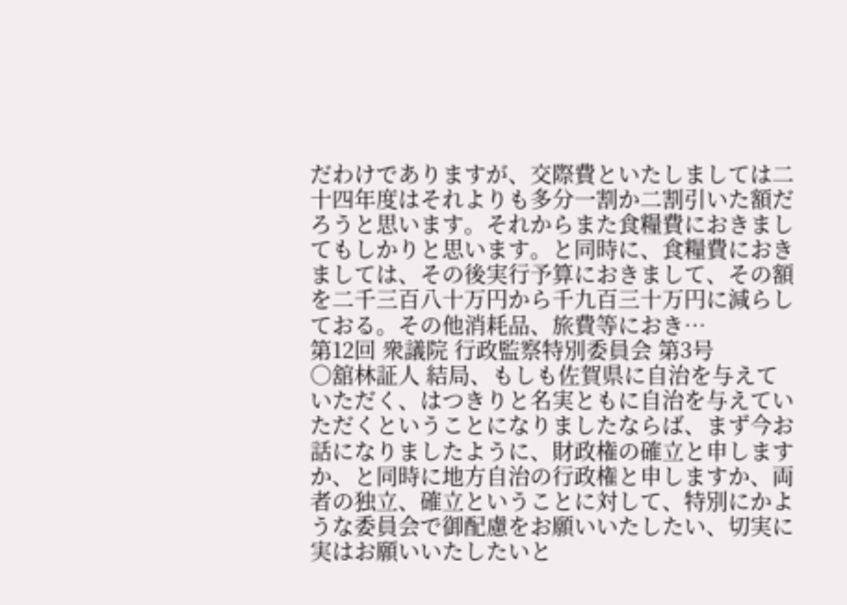だわけでありますが、交際費といたしましては二十四年度はそれよりも多分一割か二割引いた額だろうと思います。それからまた食糧費におきましてもしかりと思います。と同時に、食糧費におきましては、その後実行予算におきまして、その額を二千三百八十万円から千九百三十万円に減らしておる。その他消耗品、旅費等におき…
第12回 衆議院 行政監察特別委員会 第3号
○舘林証人 結局、もしも佐賀県に自治を与えていただく、はつきりと名実ともに自治を与えていただくということになりましたならば、まず今お話になりましたように、財政権の確立と申しますか、と同時に地方自治の行政権と申しますか、両者の独立、確立ということに対して、特別にかような委員会で御配慮をお願いいたしたい、切実に実はお願いいたしたいと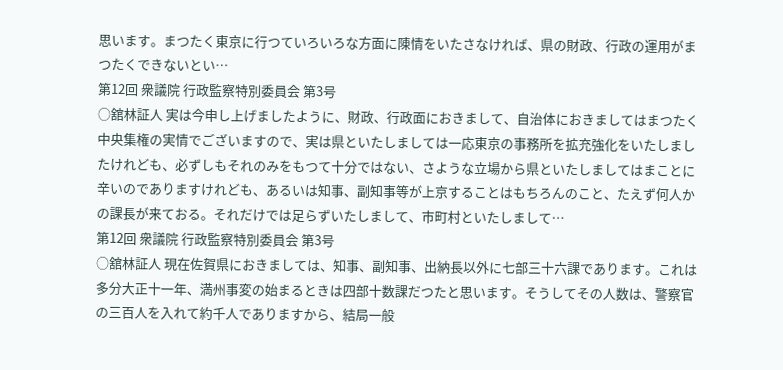思います。まつたく東京に行つていろいろな方面に陳情をいたさなければ、県の財政、行政の運用がまつたくできないとい…
第12回 衆議院 行政監察特別委員会 第3号
○舘林証人 実は今申し上げましたように、財政、行政面におきまして、自治体におきましてはまつたく中央集権の実情でございますので、実は県といたしましては一応東京の事務所を拡充強化をいたしましたけれども、必ずしもそれのみをもつて十分ではない、さような立場から県といたしましてはまことに辛いのでありますけれども、あるいは知事、副知事等が上京することはもちろんのこと、たえず何人かの課長が来ておる。それだけでは足らずいたしまして、市町村といたしまして…
第12回 衆議院 行政監察特別委員会 第3号
○舘林証人 現在佐賀県におきましては、知事、副知事、出納長以外に七部三十六課であります。これは多分大正十一年、満州事変の始まるときは四部十数課だつたと思います。そうしてその人数は、警察官の三百人を入れて約千人でありますから、結局一般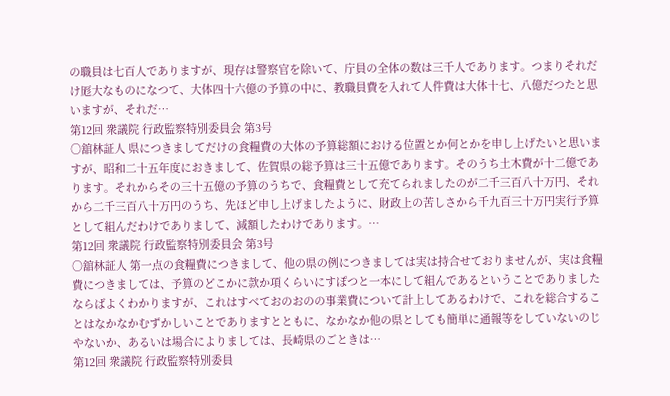の職員は七百人でありますが、現存は警察官を除いて、庁員の全体の数は三千人であります。つまりそれだけ厖大なものになつて、大体四十六億の予算の中に、教職員費を入れて人件費は大体十七、八億だつたと思いますが、それだ…
第12回 衆議院 行政監察特別委員会 第3号
○舘林証人 県につきましてだけの食糧費の大体の予算総額における位置とか何とかを申し上げたいと思いますが、昭和二十五年度におきまして、佐賀県の総予算は三十五億であります。そのうち土木費が十二億であります。それからその三十五億の予算のうちで、食糧費として充てられましたのが二千三百八十万円、それから二千三百八十万円のうち、先ほど申し上げましたように、財政上の苦しさから千九百三十万円実行予算として組んだわけでありまして、減額したわけであります。…
第12回 衆議院 行政監察特別委員会 第3号
○舘林証人 第一点の食糧費につきまして、他の県の例につきましては実は持合せておりませんが、実は食糧費につきましては、予算のどこかに款か項くらいにすぽつと一本にして組んであるということでありましたならばよくわかりますが、これはすべておのおのの事業費について計上してあるわけで、これを総合することはなかなかむずかしいことでありますとともに、なかなか他の県としても簡単に通報等をしていないのじやないか、あるいは場合によりましては、長崎県のごときは…
第12回 衆議院 行政監察特別委員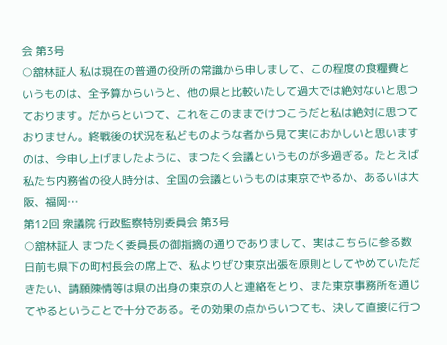会 第3号
○舘林証人 私は現在の普通の役所の常識から申しまして、この程度の食糧費というものは、全予算からいうと、他の県と比較いたして過大では絶対ないと思つております。だからといつて、これをこのままでけつこうだと私は絶対に思つておりません。終戦後の状況を私どものような者から見て実におかしいと思いますのは、今申し上げましたように、まつたく会議というものが多過ぎる。たとえば私たち内務省の役人時分は、全国の会議というものは東京でやるか、あるいは大阪、福岡…
第12回 衆議院 行政監察特別委員会 第3号
○舘林証人 まつたく委員長の御指摘の通りでありまして、実はこちらに参る数日前も県下の町村長会の席上で、私よりぜひ東京出張を原則としてやめていただきたい、請願陳情等は県の出身の東京の人と連絡をとり、また東京事務所を通じてやるということで十分である。その効果の点からいつても、決して直接に行つ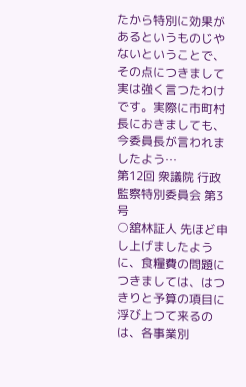たから特別に効果があるというものじやないということで、その点につきまして実は強く言つたわけです。実際に市町村長におきましても、今委員長が言われましたよう…
第12回 衆議院 行政監察特別委員会 第3号
○舘林証人 先ほど申し上げましたように、食糧費の問題につきましては、はつきりと予算の項目に浮び上つて来るのは、各事業別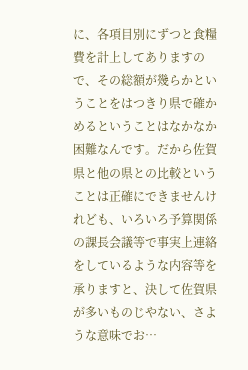に、各項目別にずつと食糧費を計上してありますので、その総額が幾らかということをはつきり県で確かめるということはなかなか困難なんです。だから佐賀県と他の県との比較ということは正確にできませんけれども、いろいろ予算関係の課長会議等で事実上連絡をしているような内容等を承りますと、決して佐賀県が多いものじやない、さような意味でお…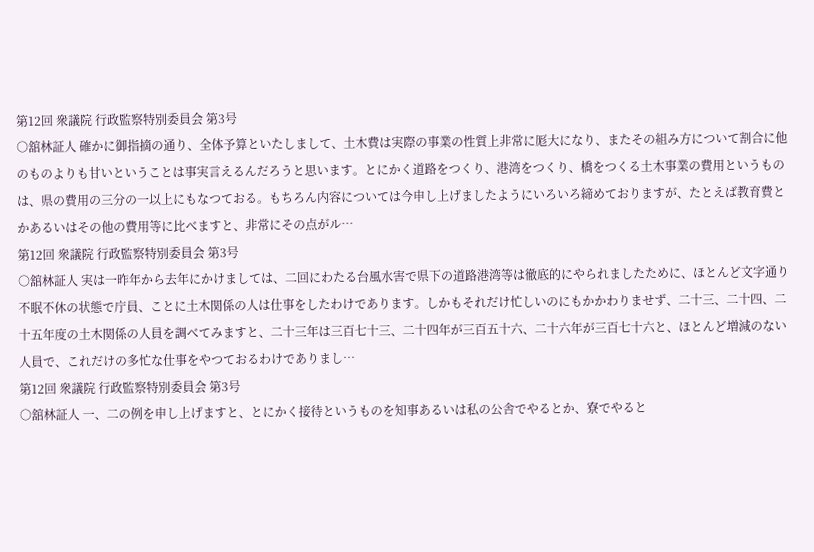第12回 衆議院 行政監察特別委員会 第3号
○舘林証人 確かに御指摘の通り、全体予算といたしまして、土木費は実際の事業の性質上非常に厖大になり、またその組み方について割合に他のものよりも甘いということは事実言えるんだろうと思います。とにかく道路をつくり、港湾をつくり、橋をつくる土木事業の費用というものは、県の費用の三分の一以上にもなつておる。もちろん内容については今申し上げましたようにいろいろ締めておりますが、たとえば教育費とかあるいはその他の費用等に比べますと、非常にその点がル…
第12回 衆議院 行政監察特別委員会 第3号
○舘林証人 実は一昨年から去年にかけましては、二回にわたる台風水害で県下の道路港湾等は徹底的にやられましたために、ほとんど文字通り不眠不休の状態で庁員、ことに土木関係の人は仕事をしたわけであります。しかもそれだけ忙しいのにもかかわりませず、二十三、二十四、二十五年度の土木関係の人員を調べてみますと、二十三年は三百七十三、二十四年が三百五十六、二十六年が三百七十六と、ほとんど増減のない人員で、これだけの多忙な仕事をやつておるわけでありまし…
第12回 衆議院 行政監察特別委員会 第3号
○舘林証人 一、二の例を申し上げますと、とにかく接待というものを知事あるいは私の公舎でやるとか、寮でやると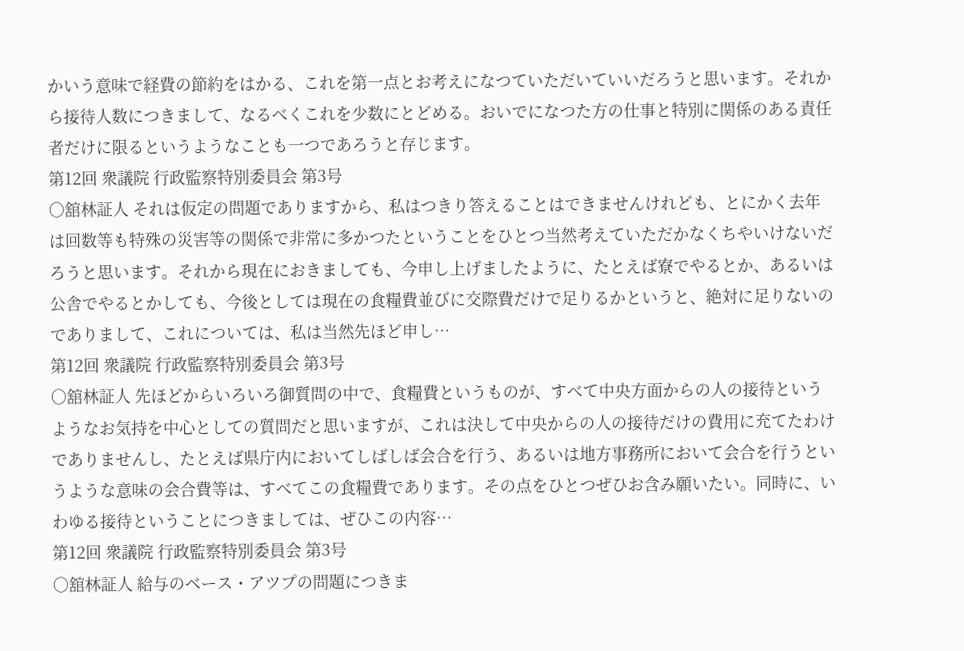かいう意味で経費の節約をはかる、これを第一点とお考えになつていただいていいだろうと思います。それから接待人数につきまして、なるべくこれを少数にとどめる。おいでになつた方の仕事と特別に関係のある責任者だけに限るというようなことも一つであろうと存じます。
第12回 衆議院 行政監察特別委員会 第3号
○舘林証人 それは仮定の問題でありますから、私はつきり答えることはできませんけれども、とにかく去年は回数等も特殊の災害等の関係で非常に多かつたということをひとつ当然考えていただかなくちやいけないだろうと思います。それから現在におきましても、今申し上げましたように、たとえば寮でやるとか、あるいは公舎でやるとかしても、今後としては現在の食糧費並びに交際費だけで足りるかというと、絶対に足りないのでありまして、これについては、私は当然先ほど申し…
第12回 衆議院 行政監察特別委員会 第3号
○舘林証人 先ほどからいろいろ御質問の中で、食糧費というものが、すべて中央方面からの人の接待というようなお気持を中心としての質問だと思いますが、これは決して中央からの人の接待だけの費用に充てたわけでありませんし、たとえば県庁内においてしばしば会合を行う、あるいは地方事務所において会合を行うというような意味の会合費等は、すべてこの食糧費であります。その点をひとつぜひお含み願いたい。同時に、いわゆる接待ということにつきましては、ぜひこの内容…
第12回 衆議院 行政監察特別委員会 第3号
○舘林証人 給与のベース・アツプの問題につきま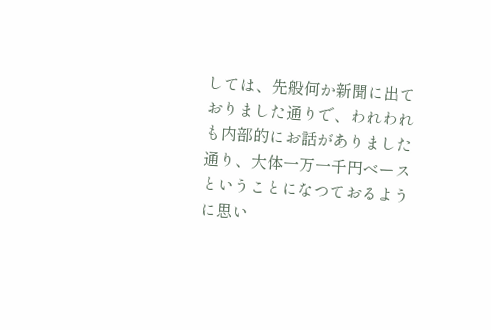しては、先般何か新聞に出ておりました通りで、われわれも内部的にお話がありました通り、大体一万一千円ベースということになつておるように思い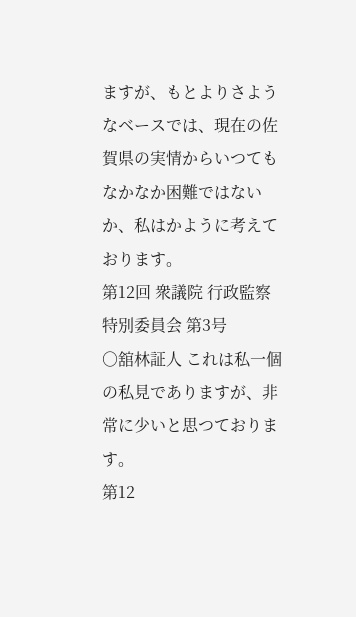ますが、もとよりさようなベースでは、現在の佐賀県の実情からいつてもなかなか困難ではないか、私はかように考えております。
第12回 衆議院 行政監察特別委員会 第3号
○舘林証人 これは私一個の私見でありますが、非常に少いと思つております。
第12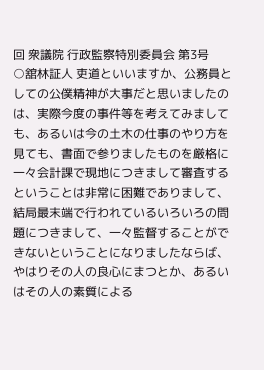回 衆議院 行政監察特別委員会 第3号
○舘林証人 吏道といいますか、公務員としての公僕精神が大事だと思いましたのは、実際今度の事件等を考えてみましても、あるいは今の土木の仕事のやり方を見ても、書面で参りましたものを厳格に一々会計課で現地につきまして審査するということは非常に困難でありまして、結局最末端で行われているいろいろの問題につきまして、一々監督することができないということになりましたならば、やはりその人の良心にまつとか、あるいはその人の素質による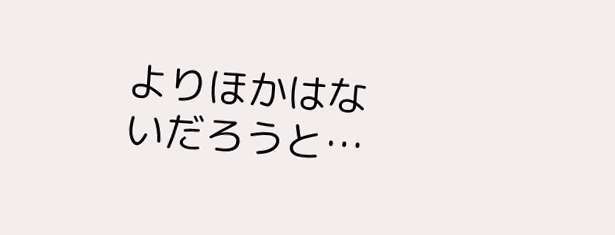よりほかはないだろうと…